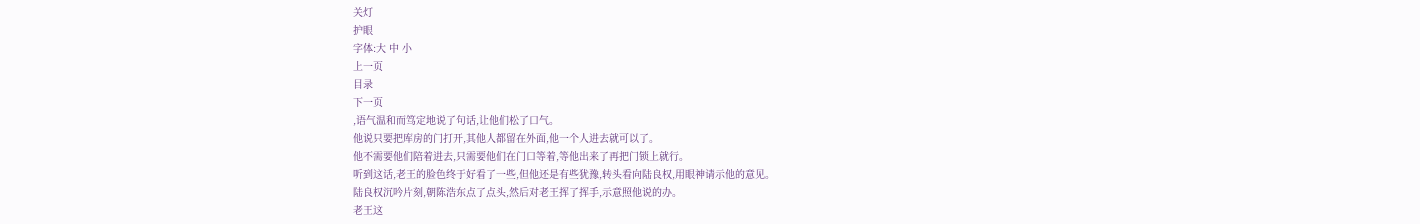关灯
护眼
字体:大 中 小
上一页
目录
下一页
,语气温和而笃定地说了句话,让他们松了口气。
他说只要把库房的门打开,其他人都留在外面,他一个人进去就可以了。
他不需要他们陪着进去,只需要他们在门口等着,等他出来了再把门锁上就行。
听到这话,老王的脸色终于好看了一些,但他还是有些犹豫,转头看向陆良权,用眼神请示他的意见。
陆良权沉吟片刻,朝陈浩东点了点头,然后对老王挥了挥手,示意照他说的办。
老王这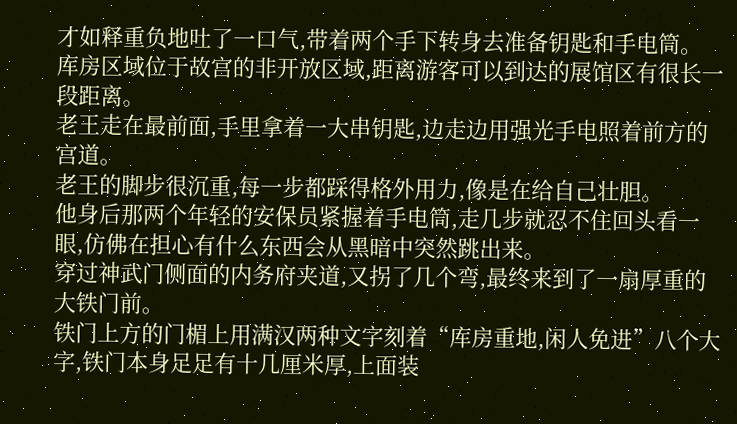才如释重负地吐了一口气,带着两个手下转身去准备钥匙和手电筒。
库房区域位于故宫的非开放区域,距离游客可以到达的展馆区有很长一段距离。
老王走在最前面,手里拿着一大串钥匙,边走边用强光手电照着前方的宫道。
老王的脚步很沉重,每一步都踩得格外用力,像是在给自己壮胆。
他身后那两个年轻的安保员紧握着手电筒,走几步就忍不住回头看一眼,仿佛在担心有什么东西会从黑暗中突然跳出来。
穿过神武门侧面的内务府夹道,又拐了几个弯,最终来到了一扇厚重的大铁门前。
铁门上方的门楣上用满汉两种文字刻着“库房重地,闲人免进”八个大字,铁门本身足足有十几厘米厚,上面装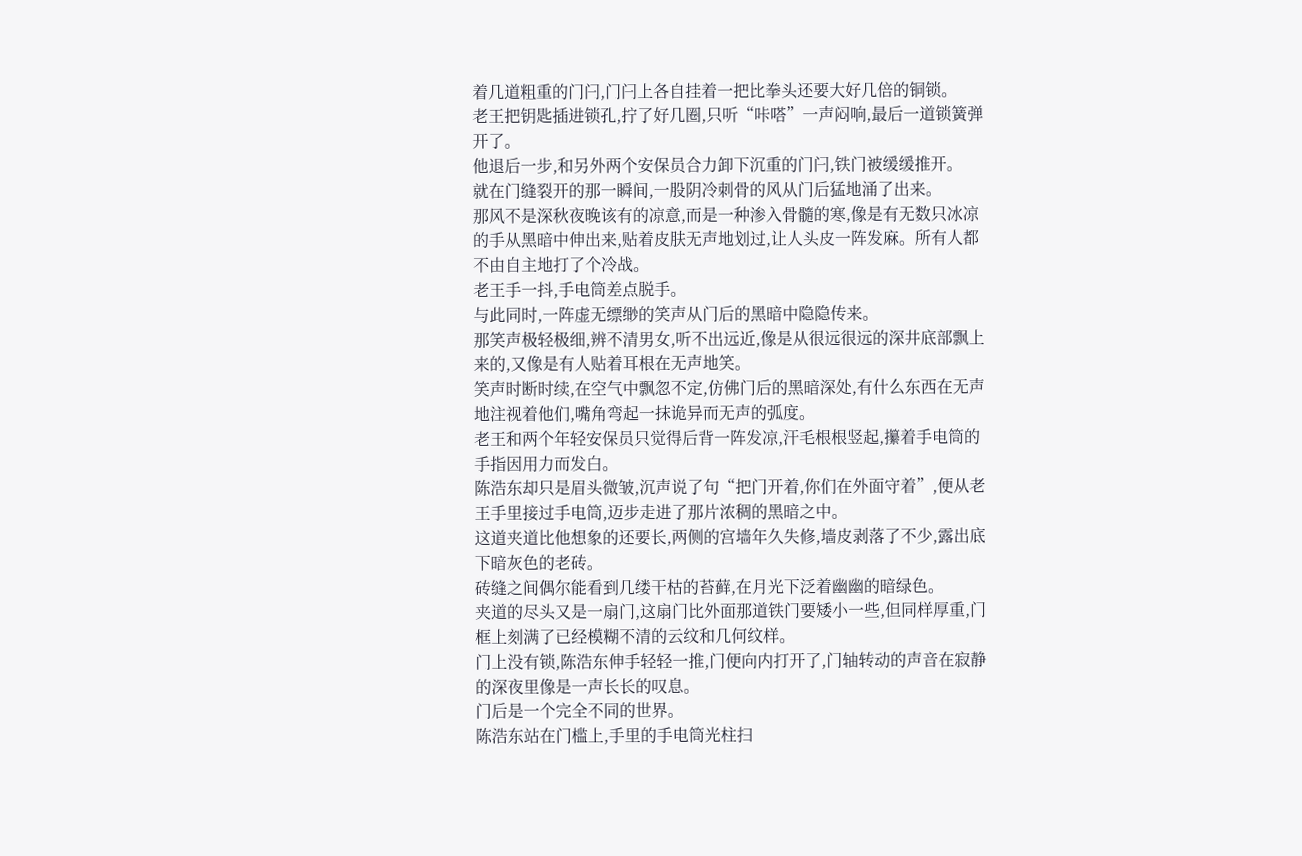着几道粗重的门闩,门闩上各自挂着一把比拳头还要大好几倍的铜锁。
老王把钥匙插进锁孔,拧了好几圈,只听“咔嗒”一声闷响,最后一道锁簧弹开了。
他退后一步,和另外两个安保员合力卸下沉重的门闩,铁门被缓缓推开。
就在门缝裂开的那一瞬间,一股阴冷刺骨的风从门后猛地涌了出来。
那风不是深秋夜晚该有的凉意,而是一种渗入骨髓的寒,像是有无数只冰凉的手从黑暗中伸出来,贴着皮肤无声地划过,让人头皮一阵发麻。所有人都不由自主地打了个冷战。
老王手一抖,手电筒差点脱手。
与此同时,一阵虚无缥缈的笑声从门后的黑暗中隐隐传来。
那笑声极轻极细,辨不清男女,听不出远近,像是从很远很远的深井底部飘上来的,又像是有人贴着耳根在无声地笑。
笑声时断时续,在空气中飘忽不定,仿佛门后的黑暗深处,有什么东西在无声地注视着他们,嘴角弯起一抹诡异而无声的弧度。
老王和两个年轻安保员只觉得后背一阵发凉,汗毛根根竖起,攥着手电筒的手指因用力而发白。
陈浩东却只是眉头微皱,沉声说了句“把门开着,你们在外面守着”,便从老王手里接过手电筒,迈步走进了那片浓稠的黑暗之中。
这道夹道比他想象的还要长,两侧的宫墙年久失修,墙皮剥落了不少,露出底下暗灰色的老砖。
砖缝之间偶尔能看到几缕干枯的苔藓,在月光下泛着幽幽的暗绿色。
夹道的尽头又是一扇门,这扇门比外面那道铁门要矮小一些,但同样厚重,门框上刻满了已经模糊不清的云纹和几何纹样。
门上没有锁,陈浩东伸手轻轻一推,门便向内打开了,门轴转动的声音在寂静的深夜里像是一声长长的叹息。
门后是一个完全不同的世界。
陈浩东站在门槛上,手里的手电筒光柱扫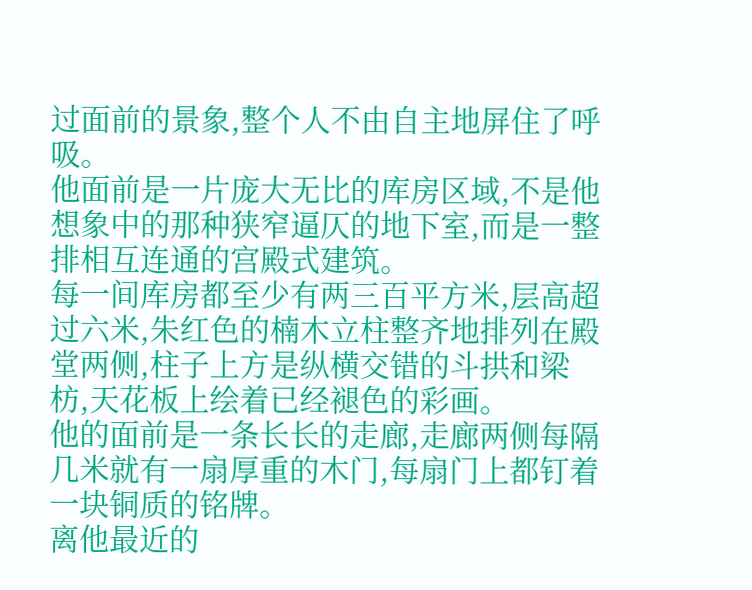过面前的景象,整个人不由自主地屏住了呼吸。
他面前是一片庞大无比的库房区域,不是他想象中的那种狭窄逼仄的地下室,而是一整排相互连通的宫殿式建筑。
每一间库房都至少有两三百平方米,层高超过六米,朱红色的楠木立柱整齐地排列在殿堂两侧,柱子上方是纵横交错的斗拱和梁枋,天花板上绘着已经褪色的彩画。
他的面前是一条长长的走廊,走廊两侧每隔几米就有一扇厚重的木门,每扇门上都钉着一块铜质的铭牌。
离他最近的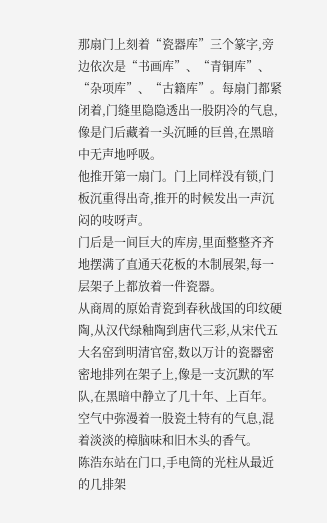那扇门上刻着“瓷器库”三个篆字,旁边依次是“书画库”、“青铜库”、“杂项库”、“古籍库”。每扇门都紧闭着,门缝里隐隐透出一股阴冷的气息,像是门后藏着一头沉睡的巨兽,在黑暗中无声地呼吸。
他推开第一扇门。门上同样没有锁,门板沉重得出奇,推开的时候发出一声沉闷的吱呀声。
门后是一间巨大的库房,里面整整齐齐地摆满了直通天花板的木制展架,每一层架子上都放着一件瓷器。
从商周的原始青瓷到春秋战国的印纹硬陶,从汉代绿釉陶到唐代三彩,从宋代五大名窑到明清官窑,数以万计的瓷器密密地排列在架子上,像是一支沉默的军队,在黑暗中静立了几十年、上百年。
空气中弥漫着一股瓷土特有的气息,混着淡淡的樟脑味和旧木头的香气。
陈浩东站在门口,手电筒的光柱从最近的几排架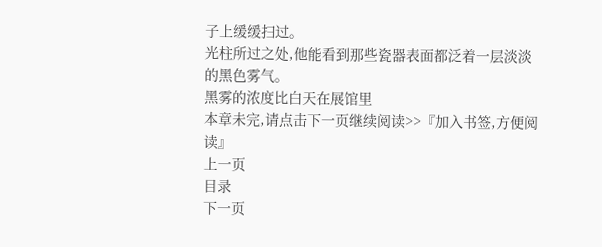子上缓缓扫过。
光柱所过之处,他能看到那些瓷器表面都泛着一层淡淡的黑色雾气。
黑雾的浓度比白天在展馆里
本章未完,请点击下一页继续阅读>>『加入书签,方便阅读』
上一页
目录
下一页